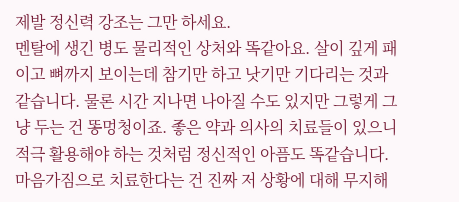제발 정신력 강조는 그만 하세요.
멘탈에 생긴 병도 물리적인 상처와 똑같아요. 살이 깊게 패이고 뼈까지 보이는데 참기만 하고 낫기만 기다리는 것과 같습니다. 물론 시간 지나면 나아질 수도 있지만 그렇게 그냥 두는 건 똥멍청이죠. 좋은 약과 의사의 치료들이 있으니 적극 활용해야 하는 것처럼 정신적인 아픔도 똑같습니다. 마음가짐으로 치료한다는 건 진짜 저 상황에 대해 무지해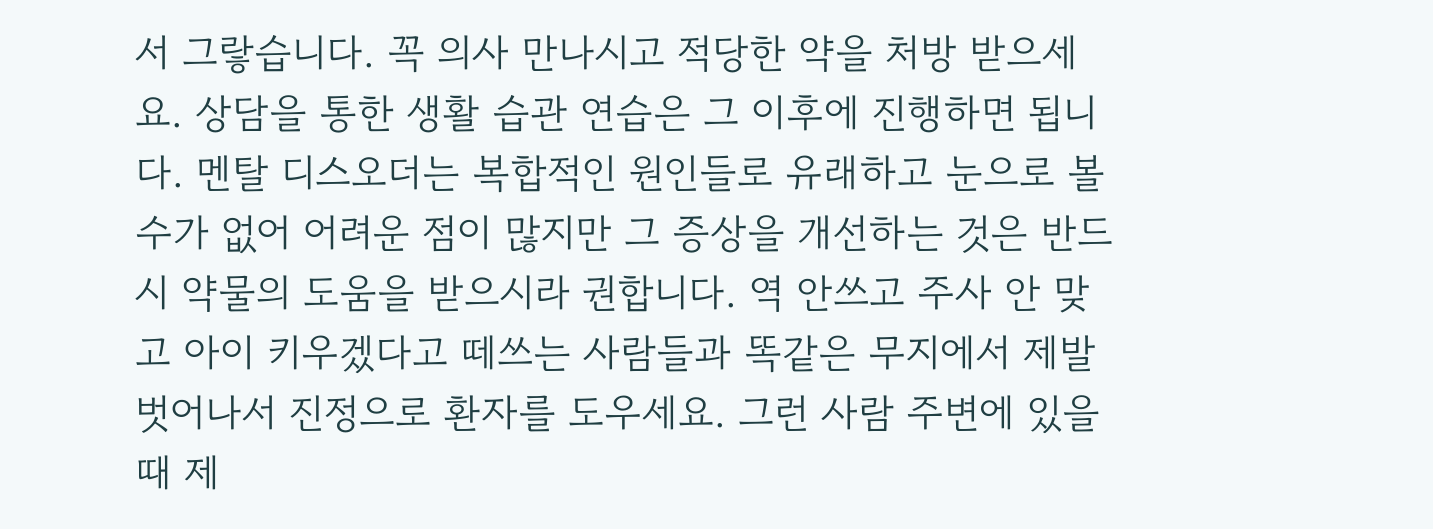서 그랗습니다. 꼭 의사 만나시고 적당한 약을 처방 받으세요. 상담을 통한 생활 습관 연습은 그 이후에 진행하면 됩니다. 멘탈 디스오더는 복합적인 원인들로 유래하고 눈으로 볼 수가 없어 어려운 점이 많지만 그 증상을 개선하는 것은 반드시 약물의 도움을 받으시라 권합니다. 역 안쓰고 주사 안 맞고 아이 키우겠다고 떼쓰는 사람들과 똑같은 무지에서 제발 벗어나서 진정으로 환자를 도우세요. 그런 사람 주변에 있을 때 제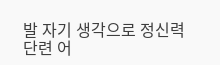발 자기 생각으로 정신력 단련 어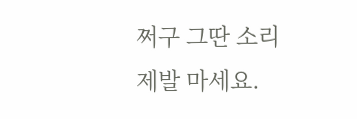쩌구 그딴 소리 제발 마세요.